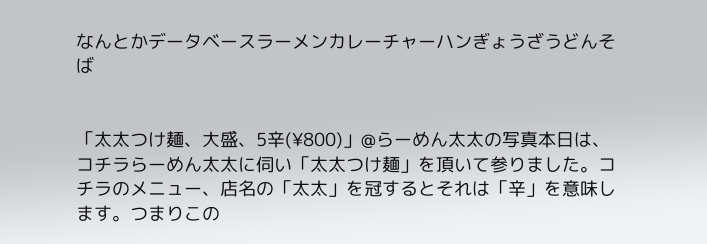なんとかデータベースラーメンカレーチャーハンぎょうざうどんそば


「太太つけ麺、大盛、5辛(¥800)」@らーめん太太の写真本日は、コチラらーめん太太に伺い「太太つけ麺」を頂いて参りました。コチラのメニュー、店名の「太太」を冠するとそれは「辛」を意味します。つまりこの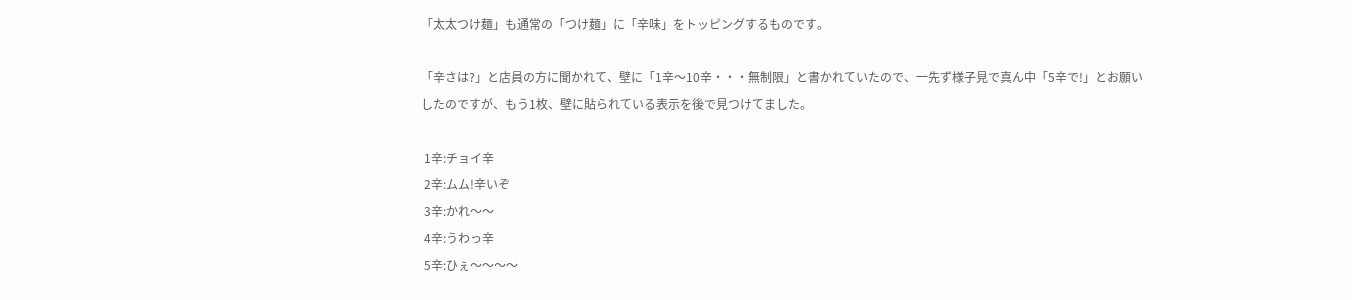「太太つけ麺」も通常の「つけ麺」に「辛味」をトッピングするものです。

「辛さは?」と店員の方に聞かれて、壁に「1辛〜10辛・・・無制限」と書かれていたので、一先ず様子見で真ん中「5辛で!」とお願いしたのですが、もう1枚、壁に貼られている表示を後で見つけてました。

 1辛:チョイ辛
 2辛:ムム!辛いぞ
 3辛:かれ〜〜
 4辛:うわっ辛
 5辛:ひぇ〜〜〜〜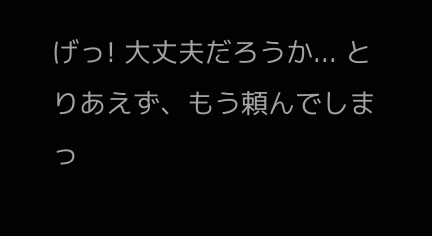げっ! 大丈夫だろうか... とりあえず、もう頼んでしまっ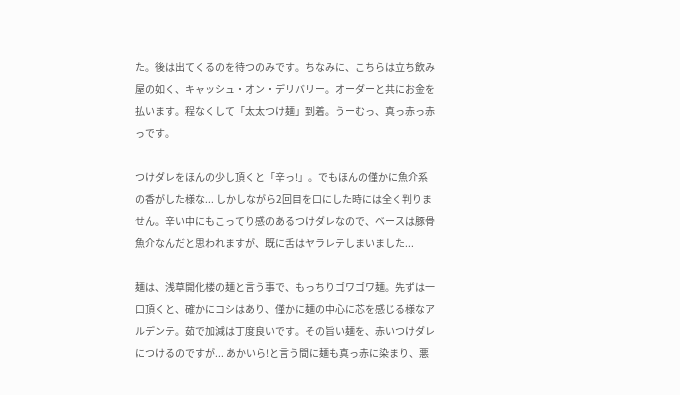た。後は出てくるのを待つのみです。ちなみに、こちらは立ち飲み屋の如く、キャッシュ・オン・デリバリー。オーダーと共にお金を払います。程なくして「太太つけ麺」到着。うーむっ、真っ赤っ赤っです。

つけダレをほんの少し頂くと「辛っ!」。でもほんの僅かに魚介系の香がした様な... しかしながら2回目を口にした時には全く判りません。辛い中にもこってり感のあるつけダレなので、ベースは豚骨魚介なんだと思われますが、既に舌はヤラレテしまいました...

麺は、浅草開化楼の麺と言う事で、もっちりゴワゴワ麺。先ずは一口頂くと、確かにコシはあり、僅かに麺の中心に芯を感じる様なアルデンテ。茹で加減は丁度良いです。その旨い麺を、赤いつけダレにつけるのですが... あかいら!と言う間に麺も真っ赤に染まり、悪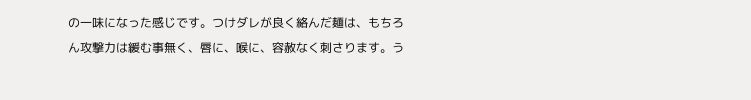の一味になった感じです。つけダレが良く絡んだ麺は、もちろん攻撃力は緩む事無く、唇に、喉に、容赦なく刺さります。う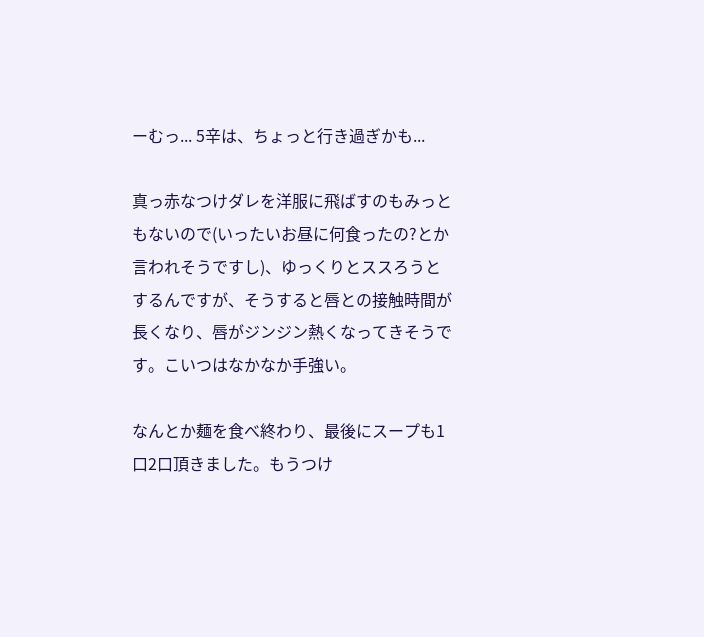ーむっ... 5辛は、ちょっと行き過ぎかも...

真っ赤なつけダレを洋服に飛ばすのもみっともないので(いったいお昼に何食ったの?とか言われそうですし)、ゆっくりとススろうとするんですが、そうすると唇との接触時間が長くなり、唇がジンジン熱くなってきそうです。こいつはなかなか手強い。

なんとか麺を食べ終わり、最後にスープも1口2口頂きました。もうつけ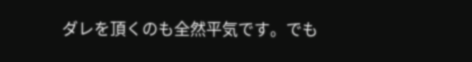ダレを頂くのも全然平気です。でも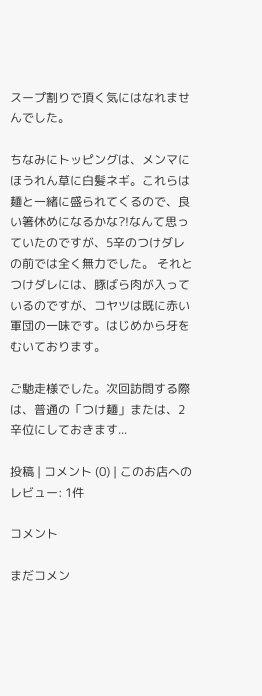スープ割りで頂く気にはなれませんでした。

ちなみにトッピングは、メンマにほうれん草に白髪ネギ。これらは麺と一緒に盛られてくるので、良い箸休めになるかな?!なんて思っていたのですが、5辛のつけダレの前では全く無力でした。 それとつけダレには、豚ばら肉が入っているのですが、コヤツは既に赤い軍団の一味です。はじめから牙をむいております。

ご馳走様でした。次回訪問する際は、普通の「つけ麺」または、2辛位にしておきます...

投稿 | コメント (0) | このお店へのレビュー: 1件

コメント

まだコメン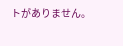トがありません。